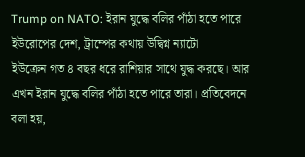Trump on NATO: ইরান যুদ্ধে বলির পাঁঠা হতে পারে ইউরোপের দেশ, ট্রাম্পের কথায় উদ্বিগ্ন ন্যাটো
ইউক্রেন গত ৪ বছর ধরে রাশিয়ার সাথে যুদ্ধ করছে। আর এখন ইরান যুদ্ধে বলির পাঁঠা হতে পারে তারা। প্রতিবেদনে বলা হয়,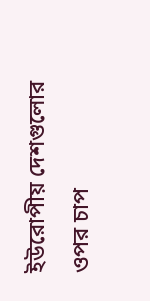ইউরোপীয় দেশগুলোর ওপর চাপ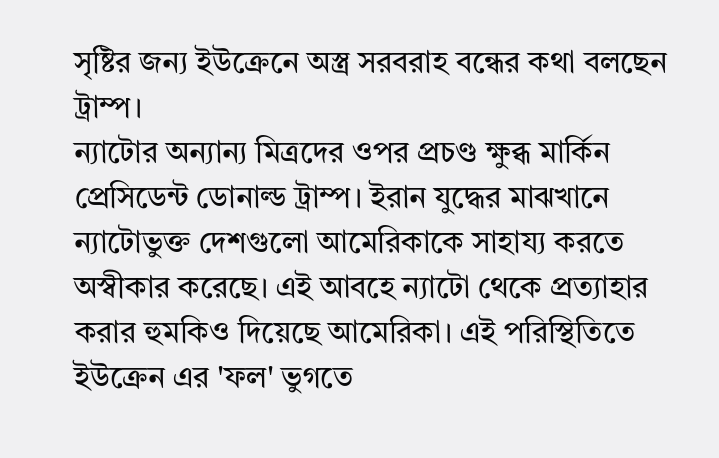সৃষ্টির জন্য ইউক্রেনে অস্ত্র সরবরাহ বন্ধের কথা বলছেন ট্রাম্প।
ন্যাটোর অন্যান্য মিত্রদের ওপর প্রচণ্ড ক্ষুব্ধ মার্কিন প্রেসিডেন্ট ডোনাল্ড ট্রাম্প। ইরান যুদ্ধের মাঝখানে ন্যাটোভুক্ত দেশগুলো আমেরিকাকে সাহায্য করতে অস্বীকার করেছে। এই আবহে ন্যাটো থেকে প্রত্যাহার করার হুমকিও দিয়েছে আমেরিকা। এই পরিস্থিতিতে ইউক্রেন এর 'ফল' ভুগতে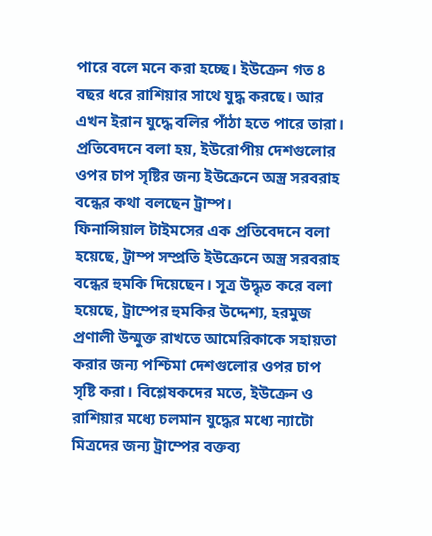পারে বলে মনে করা হচ্ছে। ইউক্রেন গত ৪ বছর ধরে রাশিয়ার সাথে যুদ্ধ করছে। আর এখন ইরান যুদ্ধে বলির পাঁঠা হতে পারে তারা। প্রতিবেদনে বলা হয়, ইউরোপীয় দেশগুলোর ওপর চাপ সৃষ্টির জন্য ইউক্রেনে অস্ত্র সরবরাহ বন্ধের কথা বলছেন ট্রাম্প।
ফিনান্সিয়াল টাইমসের এক প্রতিবেদনে বলা হয়েছে, ট্রাম্প সম্প্রতি ইউক্রেনে অস্ত্র সরবরাহ বন্ধের হুমকি দিয়েছেন। সূত্র উদ্ধৃত করে বলা হয়েছে, ট্রাম্পের হুমকির উদ্দেশ্য, হরমুজ প্রণালী উন্মুক্ত রাখতে আমেরিকাকে সহায়তা করার জন্য পশ্চিমা দেশগুলোর ওপর চাপ সৃষ্টি করা। বিশ্লেষকদের মতে, ইউক্রেন ও রাশিয়ার মধ্যে চলমান যুদ্ধের মধ্যে ন্যাটো মিত্রদের জন্য ট্রাম্পের বক্তব্য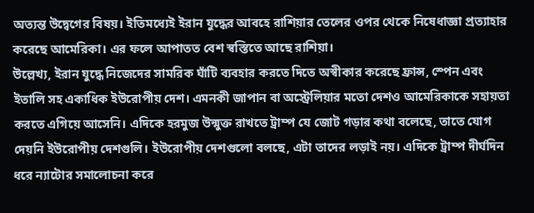অত্যন্ত উদ্বেগের বিষয়। ইতিমধ্যেই ইরান যুদ্ধের আবহে রাশিয়ার তেলের ওপর থেকে নিষেধাজ্ঞা প্রত্যাহার করেছে আমেরিকা। এর ফলে আপাতত বেশ স্বস্তিতে আছে রাশিয়া।
উল্লেখ্য, ইরান যুদ্ধে নিজেদের সামরিক ঘাঁটি ব্যবহার করতে দিতে অস্বীকার করেছে ফ্রান্স, স্পেন এবং ইতালি সহ একাধিক ইউরোপীয় দেশ। এমনকী জাপান বা অস্ট্রেলিয়ার মতো দেশও আমেরিকাকে সহায়তা করতে এগিয়ে আসেনি। এদিকে হরমুজ উন্মুক্ত রাখতে ট্রাম্প যে জোট গড়ার কথা বলেছে, তাতে যোগ দেয়নি ইউরোপীয় দেশগুলি। ইউরোপীয় দেশগুলো বলছে, এটা তাদের লড়াই নয়। এদিকে ট্রাম্প দীর্ঘদিন ধরে ন্যাটোর সমালোচনা করে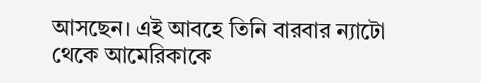আসছেন। এই আবহে তিনি বারবার ন্যাটো থেকে আমেরিকাকে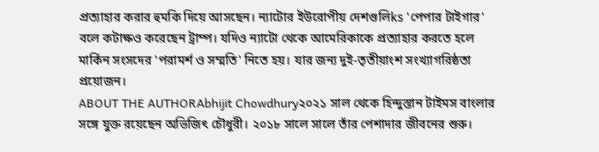প্রত্যাহার করার হুমকি দিয়ে আসছেন। ন্যাটোর ইউরোপীয় দেশগুলিks 'পেপার টাইগার' বলে কটাক্ষও করেছেন ট্রাম্প। যদিও ন্যাটো থেকে আমেরিকাকে প্রত্যাহার করতে হলে মার্কিন সংসদের 'পরামর্শ ও সম্মতি' নিতে হয়। যার জন্য দুই-তৃতীয়াংশ সংখ্যাগরিষ্ঠতা প্রয়োজন।
ABOUT THE AUTHORAbhijit Chowdhury২০২১ সাল থেকে হিন্দুস্তান টাইমস বাংলার সঙ্গে যুক্ত রয়েছেন অভিজিৎ চৌধুরী। ২০১৮ সালে সালে তাঁর পেশাদার জীবনের শুরু।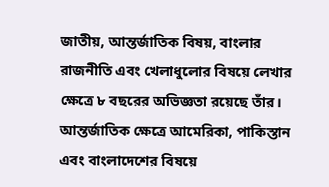জাতীয়, আন্তর্জাতিক বিষয়, বাংলার রাজনীতি এবং খেলাধুলোর বিষয়ে লেখার ক্ষেত্রে ৮ বছরের অভিজ্ঞতা রয়েছে তাঁর। আন্তর্জাতিক ক্ষেত্রে আমেরিকা, পাকিস্তান এবং বাংলাদেশের বিষয়ে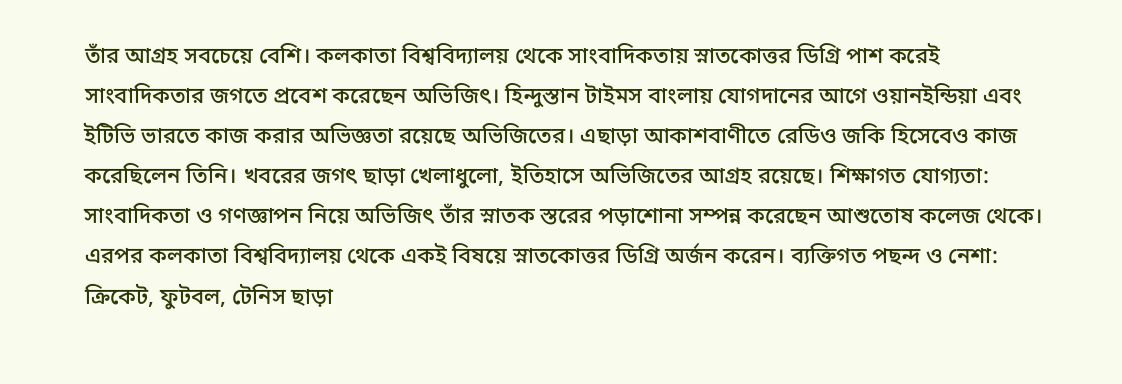তাঁর আগ্রহ সবচেয়ে বেশি। কলকাতা বিশ্ববিদ্যালয় থেকে সাংবাদিকতায় স্নাতকোত্তর ডিগ্রি পাশ করেই সাংবাদিকতার জগতে প্রবেশ করেছেন অভিজিৎ। হিন্দুস্তান টাইমস বাংলায় যোগদানের আগে ওয়ানইন্ডিয়া এবং ইটিভি ভারতে কাজ করার অভিজ্ঞতা রয়েছে অভিজিতের। এছাড়া আকাশবাণীতে রেডিও জকি হিসেবেও কাজ করেছিলেন তিনি। খবরের জগৎ ছাড়া খেলাধুলো, ইতিহাসে অভিজিতের আগ্রহ রয়েছে। শিক্ষাগত যোগ্যতা: সাংবাদিকতা ও গণজ্ঞাপন নিয়ে অভিজিৎ তাঁর স্নাতক স্তরের পড়াশোনা সম্পন্ন করেছেন আশুতোষ কলেজ থেকে। এরপর কলকাতা বিশ্ববিদ্যালয় থেকে একই বিষয়ে স্নাতকোত্তর ডিগ্রি অর্জন করেন। ব্যক্তিগত পছন্দ ও নেশা: ক্রিকেট, ফুটবল, টেনিস ছাড়া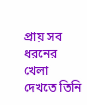প্রায় সব ধরনের খেলা দেখতে তিনি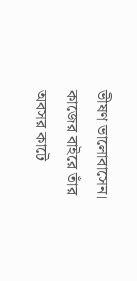ভীষণ ভালোবাসেন। কাজের বাইরে তাঁর অবসর কাটে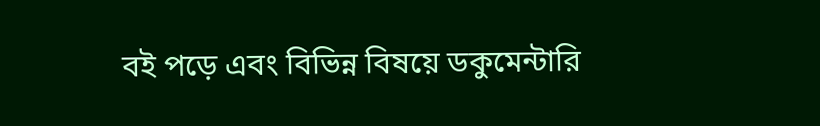বই পড়ে এবং বিভিন্ন বিষয়ে ডকুমেন্টারি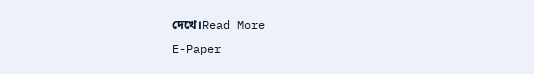দেখে।Read More
E-Paper